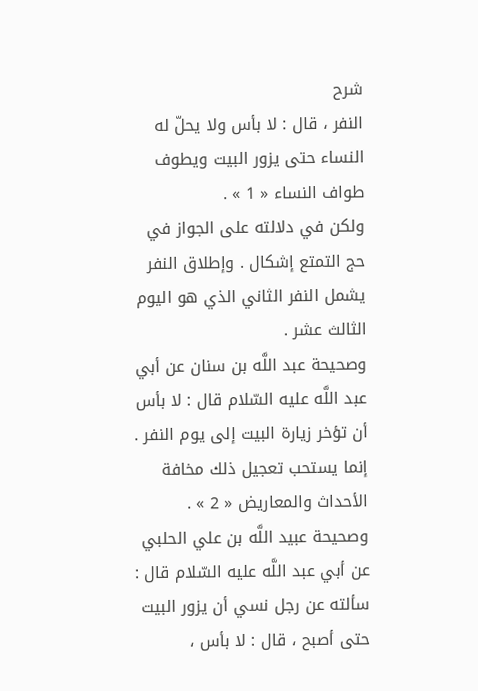شرح
النفر ، قال : لا بأس ولا يحلّ له النساء حتى يزور البيت ويطوف طواف النساء « 1 » .
ولكن في دلالته على الجواز في حج التمتع إشكال . وإطلاق النفر يشمل النفر الثاني الذي هو اليوم الثالث عشر .
وصحيحة عبد اللَّه بن سنان عن أبي عبد اللَّه عليه السّلام قال : لا بأس أن تؤخر زيارة البيت إلى يوم النفر . إنما يستحب تعجيل ذلك مخافة الأحداث والمعاريض « 2 » .
وصحيحة عبيد اللَّه بن علي الحلبي عن أبي عبد اللَّه عليه السّلام قال : سألته عن رجل نسي أن يزور البيت حتى أصبح ، قال : لا بأس ،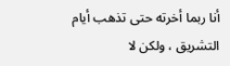أنا ربما أخرته حتى تذهب أيام التشريق ، ولكن لا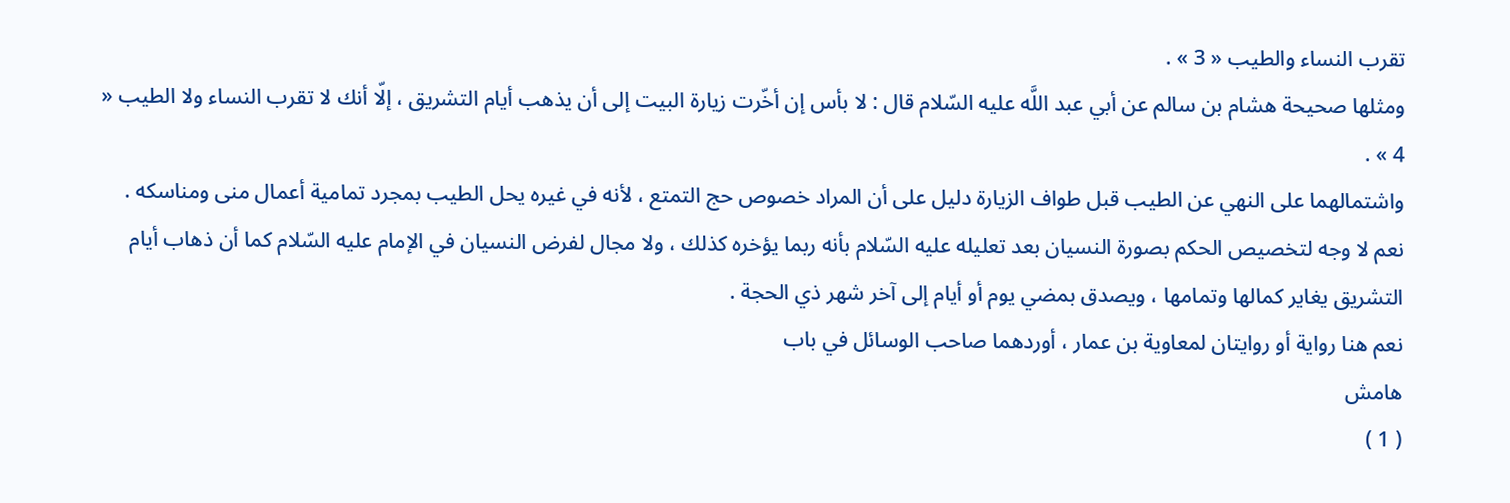تقرب النساء والطيب « 3 » .
ومثلها صحيحة هشام بن سالم عن أبي عبد اللَّه عليه السّلام قال : لا بأس إن أخّرت زيارة البيت إلى أن يذهب أيام التشريق ، إلّا أنك لا تقرب النساء ولا الطيب « 4 » .
واشتمالهما على النهي عن الطيب قبل طواف الزيارة دليل على أن المراد خصوص حج التمتع ، لأنه في غيره يحل الطيب بمجرد تمامية أعمال منى ومناسكه .
نعم لا وجه لتخصيص الحكم بصورة النسيان بعد تعليله عليه السّلام بأنه ربما يؤخره كذلك ، ولا مجال لفرض النسيان في الإمام عليه السّلام كما أن ذهاب أيام التشريق يغاير كمالها وتمامها ، ويصدق بمضي يوم أو أيام إلى آخر شهر ذي الحجة .
نعم هنا رواية أو روايتان لمعاوية بن عمار ، أوردهما صاحب الوسائل في باب
هامش
( 1 )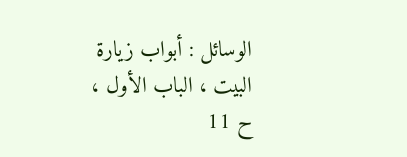الوسائل : أبواب زيارة البيت ، الباب الأول ، ح 11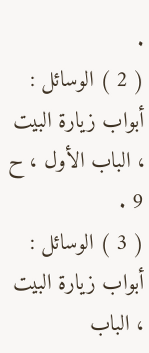.
( 2 ) الوسائل : أبواب زيارة البيت ، الباب الأول ، ح 9 .
( 3 ) الوسائل : أبواب زيارة البيت ، الباب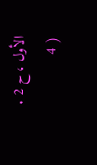الأول ، ح 2 .
( 4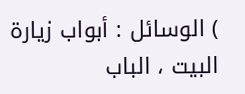) الوسائل : أبواب زيارة البيت ، الباب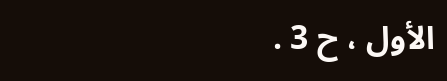الأول ، ح 3 .